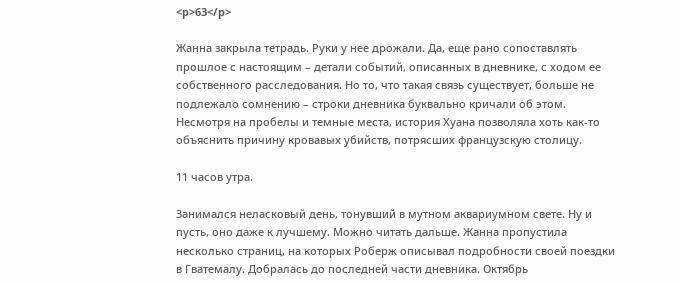<p>63</p>

Жанна закрыла тетрадь. Руки у нее дрожали. Да, еще рано сопоставлять прошлое с настоящим – детали событий, описанных в дневнике, с ходом ее собственного расследования. Но то, что такая связь существует, больше не подлежало сомнению – строки дневника буквально кричали об этом. Несмотря на пробелы и темные места, история Хуана позволяла хоть как-то объяснить причину кровавых убийств, потрясших французскую столицу.

11 часов утра.

Занимался неласковый день, тонувший в мутном аквариумном свете. Ну и пусть, оно даже к лучшему. Можно читать дальше. Жанна пропустила несколько страниц, на которых Роберж описывал подробности своей поездки в Гватемалу. Добралась до последней части дневника. Октябрь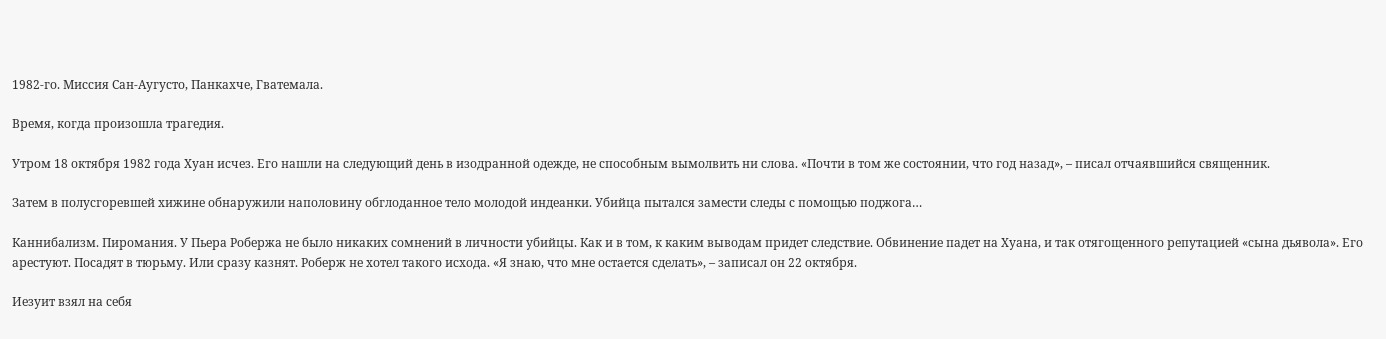1982-го. Миссия Сан-Аугусто, Панкахче, Гватемала.

Время, когда произошла трагедия.

Утром 18 октября 1982 года Хуан исчез. Его нашли на следующий день в изодранной одежде, не способным вымолвить ни слова. «Почти в том же состоянии, что год назад», – писал отчаявшийся священник.

Затем в полусгоревшей хижине обнаружили наполовину обглоданное тело молодой индеанки. Убийца пытался замести следы с помощью поджога…

Каннибализм. Пиромания. У Пьера Робержа не было никаких сомнений в личности убийцы. Как и в том, к каким выводам придет следствие. Обвинение падет на Хуана, и так отягощенного репутацией «сына дьявола». Его арестуют. Посадят в тюрьму. Или сразу казнят. Роберж не хотел такого исхода. «Я знаю, что мне остается сделать», – записал он 22 октября.

Иезуит взял на себя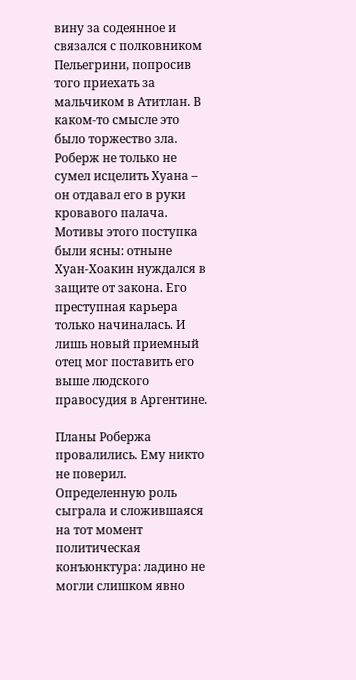вину за содеянное и связался с полковником Пельегрини, попросив того приехать за мальчиком в Атитлан. В каком-то смысле это было торжество зла. Роберж не только не сумел исцелить Хуана – он отдавал его в руки кровавого палача. Мотивы этого поступка были ясны: отныне Хуан-Хоакин нуждался в защите от закона. Его преступная карьера только начиналась. И лишь новый приемный отец мог поставить его выше людского правосудия в Аргентине.

Планы Робержа провалились. Ему никто не поверил. Определенную роль сыграла и сложившаяся на тот момент политическая конъюнктура: ладино не могли слишком явно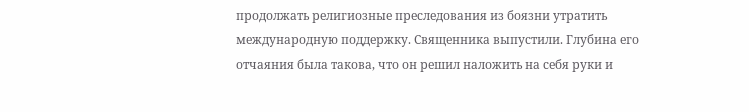продолжать религиозные преследования из боязни утратить международную поддержку. Священника выпустили. Глубина его отчаяния была такова, что он решил наложить на себя руки и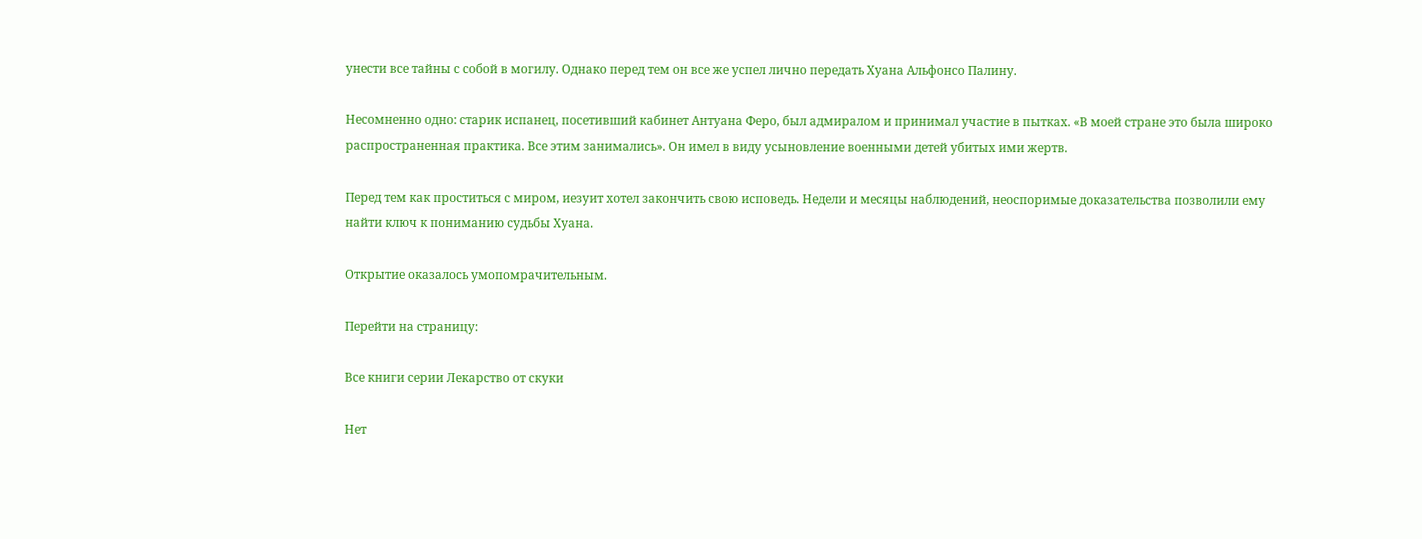унести все тайны с собой в могилу. Однако перед тем он все же успел лично передать Хуана Альфонсо Палину.

Несомненно одно: старик испанец, посетивший кабинет Антуана Феро, был адмиралом и принимал участие в пытках. «В моей стране это была широко распространенная практика. Все этим занимались». Он имел в виду усыновление военными детей убитых ими жертв.

Перед тем как проститься с миром, иезуит хотел закончить свою исповедь. Недели и месяцы наблюдений, неоспоримые доказательства позволили ему найти ключ к пониманию судьбы Хуана.

Открытие оказалось умопомрачительным.

Перейти на страницу:

Все книги серии Лекарство от скуки

Нет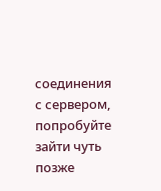соединения с сервером, попробуйте зайти чуть позже